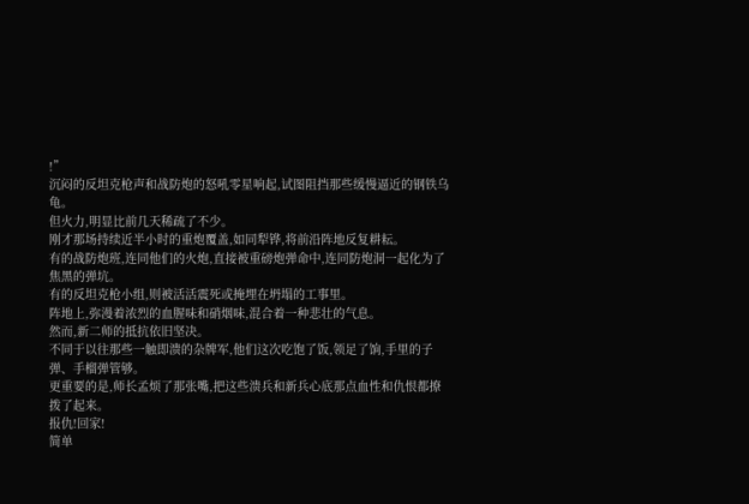!”
沉闷的反坦克枪声和战防炮的怒吼零星响起,试图阻挡那些缓慢逼近的钢铁乌龟。
但火力,明显比前几天稀疏了不少。
刚才那场持续近半小时的重炮覆盖,如同犁铧,将前沿阵地反复耕耘。
有的战防炮班,连同他们的火炮,直接被重磅炮弹命中,连同防炮洞一起化为了焦黑的弹坑。
有的反坦克枪小组,则被活活震死或掩埋在坍塌的工事里。
阵地上,弥漫着浓烈的血腥味和硝烟味,混合着一种悲壮的气息。
然而,新二师的抵抗依旧坚决。
不同于以往那些一触即溃的杂牌军,他们这次吃饱了饭,领足了饷,手里的子弹、手榴弹管够。
更重要的是,师长孟烦了那张嘴,把这些溃兵和新兵心底那点血性和仇恨都撩拨了起来。
报仇!回家!
简单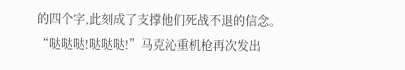的四个字,此刻成了支撑他们死战不退的信念。
“哒哒哒!哒哒哒!”马克沁重机枪再次发出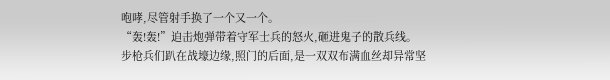咆哮,尽管射手换了一个又一个。
“轰!轰!”迫击炮弹带着守军士兵的怒火,砸进鬼子的散兵线。
步枪兵们趴在战壕边缘,照门的后面,是一双双布满血丝却异常坚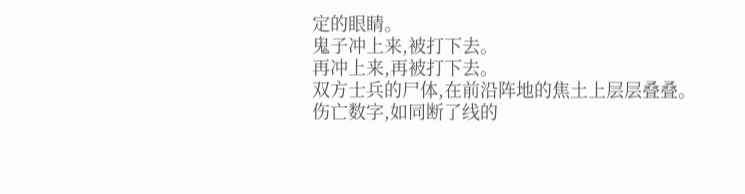定的眼睛。
鬼子冲上来,被打下去。
再冲上来,再被打下去。
双方士兵的尸体,在前沿阵地的焦土上层层叠叠。
伤亡数字,如同断了线的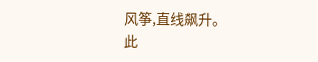风筝,直线飙升。
此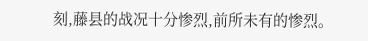刻,藤县的战况十分惨烈,前所未有的惨烈。